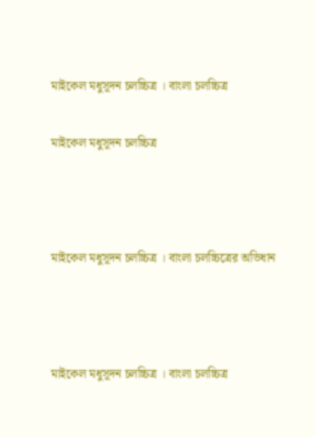মাইকেল মধুসূদন চলচ্চিত্র । বাংলা চলচ্চিত্র

মাইকেল মধুসূদন চলচ্চিত্র



মাইকেল মধুসূদন চলচ্চিত্র । বাংলা চলচ্চিত্রের অভিধান



মাইকেল মধুসূদন চলচ্চিত্র । বাংলা চলচ্চিত্র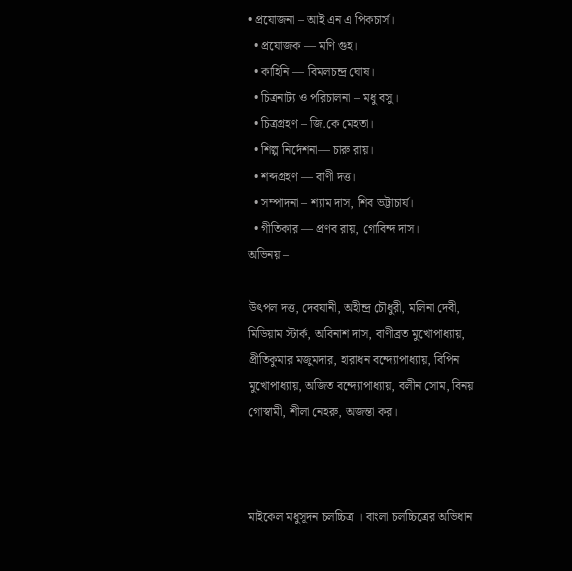• প্রযোজনা – আই এন এ পিকচার্স।
  • প্রযোজক — মণি গুহ।
  • কাহিনি — বিমলচন্দ্র ঘোষ।
  • চিত্রনাট্য ও পরিচালনা – মধু বসু।
  • চিত্রগ্রহণ – জি.কে মেহতা।
  • শিল্প নির্দেশনা— চারু রায়।
  • শব্দগ্রহণ — বাণী দত্ত।
  • সম্পাদনা – শ্যাম দাস, শিব ভট্টাচার্য।
  • গীতিকার — প্রণব রায়, গোবিন্দ দাস।
অভিনয় –

উৎপল দত্ত, দেবযানী, অহীন্দ্র চৌধুরী, মলিনা দেবী, মিডিয়াম স্টার্ক, অবিনাশ দাস, বাণীব্রত মুখোপাধ্যায়, প্রীতিকুমার মজুমদার, হারাধন বন্দ্যোপাধ্যায়, বিপিন মুখোপাধ্যায়, অজিত বন্দ্যোপাধ্যায়, বলীন সোম, বিনয় গোস্বামী, শীলা নেহরু, অজন্তা কর।



মাইকেল মধুসূদন চলচ্চিত্র । বাংলা চলচ্চিত্রের অভিধান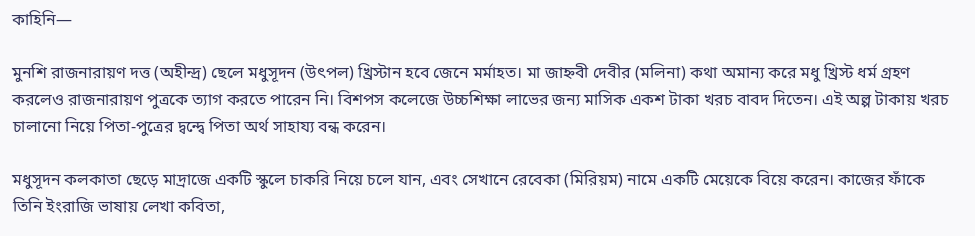কাহিনি—

মুনশি রাজনারায়ণ দত্ত (অহীন্দ্র) ছেলে মধুসূদন (উৎপল) খ্রিস্টান হবে জেনে মর্মাহত। মা জাহ্নবী দেবীর (মলিনা) কথা অমান্য করে মধু খ্রিস্ট ধর্ম গ্রহণ করলেও রাজনারায়ণ পুত্রকে ত্যাগ করতে পারেন নি। বিশপস কলেজে উচ্চশিক্ষা লাভের জন্য মাসিক একশ টাকা খরচ বাবদ দিতেন। এই অল্প টাকায় খরচ চালানো নিয়ে পিতা-পুত্রের দ্বন্দ্বে পিতা অর্থ সাহায্য বন্ধ করেন।

মধুসূদন কলকাতা ছেড়ে মাদ্রাজে একটি স্কুলে চাকরি নিয়ে চলে যান, এবং সেখানে রেবেকা (মিরিয়ম) নামে একটি মেয়েকে বিয়ে করেন। কাজের ফাঁকে তিনি ইংরাজি ভাষায় লেখা কবিতা,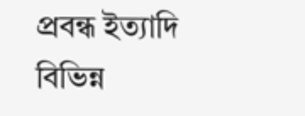প্রবন্ধ ইত্যাদি বিভিন্ন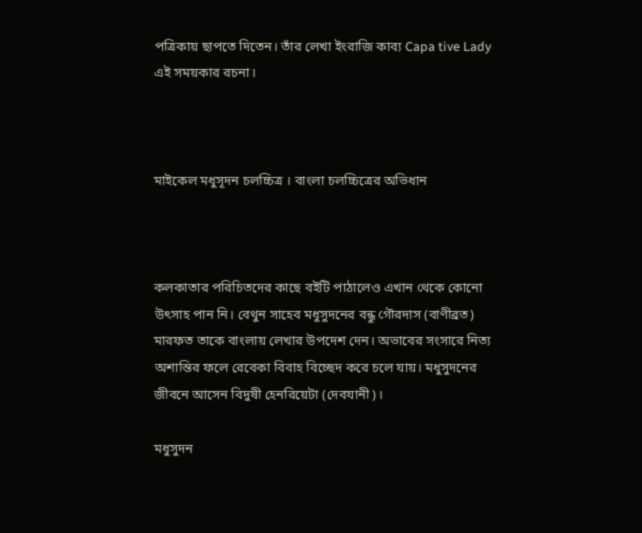পত্রিকায় ছাপতে দিতেন। তাঁর লেখা ইংরাজি কাব্য Capa tive Lady এই সময়কার রচনা।



মাইকেল মধুসূদন চলচ্চিত্র । বাংলা চলচ্চিত্রের অভিধান



কলকাতার পরিচিতদের কাছে বইটি পাঠালেও এখান থেকে কোনো উৎসাহ পান নি। বেথুন সাহেব মধুসুদনের বন্ধু গৌরদাস (বাণীব্রত) মারফত তাকে বাংলায় লেখার উপদেশ দেন। অভাবের সংসারে নিত্য অশান্তির ফলে রেবেকা বিবাহ বিচ্ছেদ করে চলে যায়। মধুসুদনের জীবনে আসেন বিদুষী হেনরিয়েটা (দেবযানী)।

মধুসুদন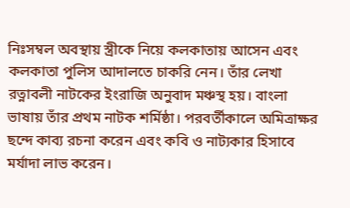নিঃসম্বল অবস্থায় স্ত্রীকে নিয়ে কলকাতায় আসেন এবং কলকাতা পুলিস আদালতে চাকরি নেন। তাঁর লেখা রত্নাবলী নাটকের ইংরাজি অনুবাদ মঞ্চস্থ হয়। বাংলা ভাষায় তাঁর প্রথম নাটক শর্মিষ্ঠা। পরবর্তীকালে অমিত্রাক্ষর ছন্দে কাব্য রচনা করেন এবং কবি ও নাট্যকার হিসাবে মর্যাদা লাভ করেন।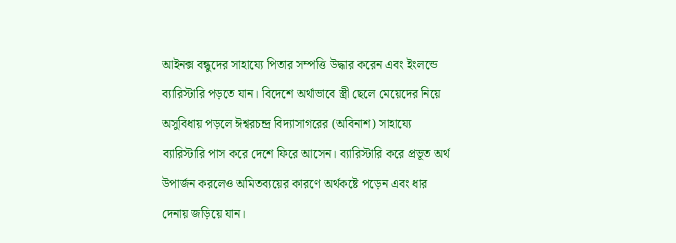আইনক্স বন্ধুদের সাহায্যে পিতার সম্পত্তি উদ্ধার করেন এবং ইংলন্ডে ব্যারিস্টারি পড়তে যান। বিদেশে অর্থাভাবে স্ত্রী ছেলে মেয়েদের নিয়ে অসুবিধায় পড়লে ঈশ্বরচন্দ্র বিদ্যাসাগরের (অবিনাশ) সাহায্যে ব্যারিস্টারি পাস করে দেশে ফিরে আসেন। ব্যারিস্টারি করে প্রভূত অর্থ উপার্জন করলেও অমিতব্যয়ের কারণে অর্থকষ্টে পড়েন এবং ধার দেনায় জড়িয়ে যান।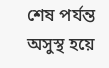শেষ পর্যন্ত অসুস্থ হয়ে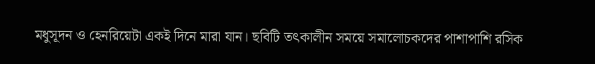মধুসূদন ও হেনরিয়েটা একই দিনে মারা যান। ছবিটি তৎকালীন সময়ে সমালোচকদের পাশাপাশি রসিক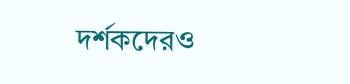দর্শকদেরও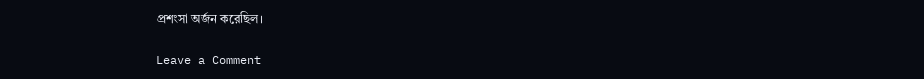প্রশংসা অর্জন করেছিল।

Leave a Comment